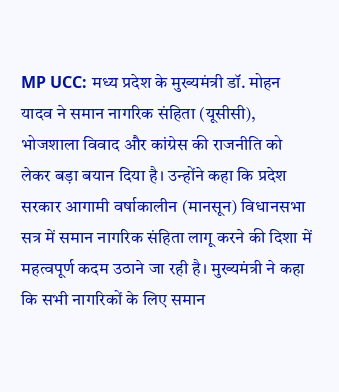MP UCC: मध्य प्रदेश के मुख्यमंत्री डॉ. मोहन यादव ने समान नागरिक संहिता (यूसीसी), भोजशाला विवाद और कांग्रेस की राजनीति को लेकर बड़ा बयान दिया है। उन्होंने कहा कि प्रदेश सरकार आगामी वर्षाकालीन (मानसून) विधानसभा सत्र में समान नागरिक संहिता लागू करने की दिशा में महत्वपूर्ण कदम उठाने जा रही है। मुख्यमंत्री ने कहा कि सभी नागरिकों के लिए समान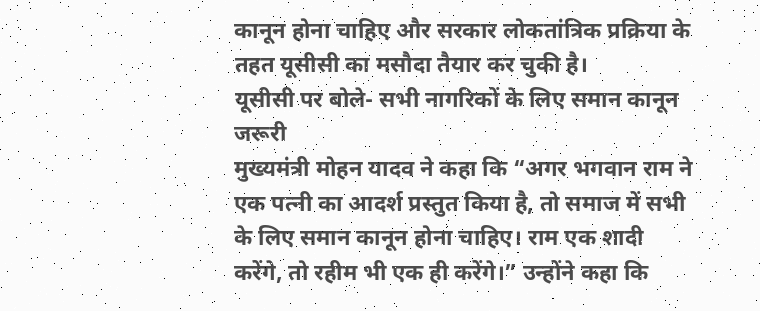कानून होना चाहिए और सरकार लोकतांत्रिक प्रक्रिया के तहत यूसीसी का मसौदा तैयार कर चुकी है।
यूसीसी पर बोले- सभी नागरिकों के लिए समान कानून जरूरी
मुख्यमंत्री मोहन यादव ने कहा कि “अगर भगवान राम ने एक पत्नी का आदर्श प्रस्तुत किया है, तो समाज में सभी के लिए समान कानून होना चाहिए। राम एक शादी करेंगे, तो रहीम भी एक ही करेंगे।” उन्होंने कहा कि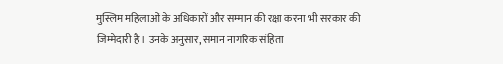मुस्लिम महिलाओं के अधिकारों और सम्मान की रक्षा करना भी सरकार की जिम्मेदारी है। उनके अनुसार, समान नागरिक संहिता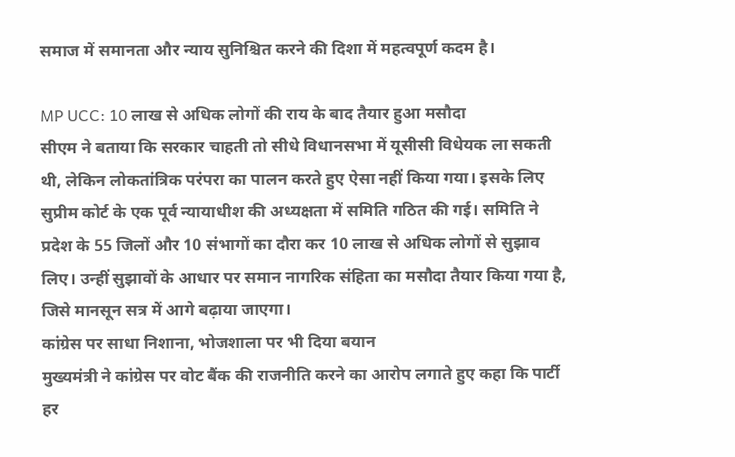समाज में समानता और न्याय सुनिश्चित करने की दिशा में महत्वपूर्ण कदम है।

MP UCC: 10 लाख से अधिक लोगों की राय के बाद तैयार हुआ मसौदा
सीएम ने बताया कि सरकार चाहती तो सीधे विधानसभा में यूसीसी विधेयक ला सकती थी, लेकिन लोकतांत्रिक परंपरा का पालन करते हुए ऐसा नहीं किया गया। इसके लिए सुप्रीम कोर्ट के एक पूर्व न्यायाधीश की अध्यक्षता में समिति गठित की गई। समिति ने प्रदेश के 55 जिलों और 10 संभागों का दौरा कर 10 लाख से अधिक लोगों से सुझाव लिए। उन्हीं सुझावों के आधार पर समान नागरिक संहिता का मसौदा तैयार किया गया है, जिसे मानसून सत्र में आगे बढ़ाया जाएगा।
कांग्रेस पर साधा निशाना, भोजशाला पर भी दिया बयान
मुख्यमंत्री ने कांग्रेस पर वोट बैंक की राजनीति करने का आरोप लगाते हुए कहा कि पार्टी हर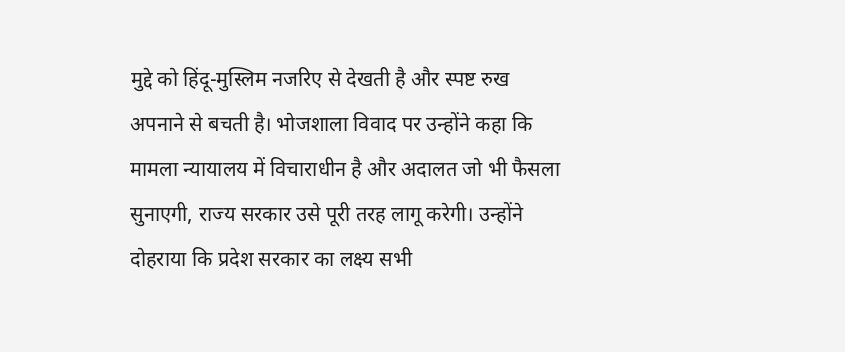मुद्दे को हिंदू-मुस्लिम नजरिए से देखती है और स्पष्ट रुख अपनाने से बचती है। भोजशाला विवाद पर उन्होंने कहा कि मामला न्यायालय में विचाराधीन है और अदालत जो भी फैसला सुनाएगी, राज्य सरकार उसे पूरी तरह लागू करेगी। उन्होंने दोहराया कि प्रदेश सरकार का लक्ष्य सभी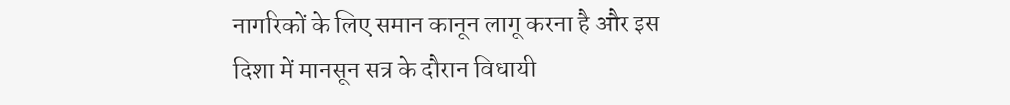नागरिकों के लिए समान कानून लागू करना है और इस दिशा में मानसून सत्र के दौरान विधायी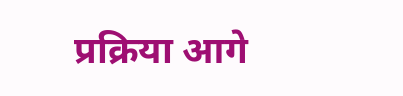प्रक्रिया आगे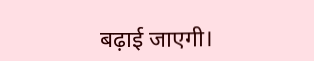बढ़ाई जाएगी।